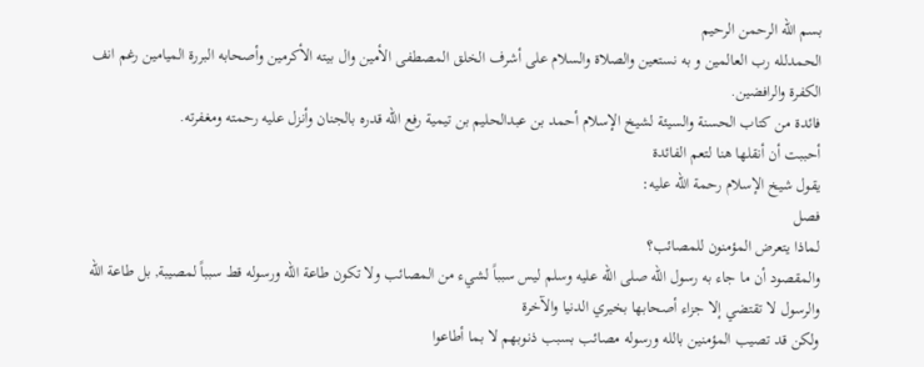بسم الله الرحمن الرحيم
الحمدلله رب العالمين و به نستعين والصلاة والسلام على أشرف الخلق المصطفى الأمين وال بيته الأكرمين وأصحابه البررة الميامين رغم انف الكفرة والرافضين.
فائدة من كتاب الحسنة والسيئة لشيخ الإسلام أحمد بن عبدالحليم بن تيمية رفع الله قدره بالجنان وأنزل عليه رحمته ومغفرته.
أحببت أن أنقلها هنا لتعم الفائدة
يقول شيخ الإسلام رحمة الله عليه:
فصل
لماذا يتعرض المؤمنون للمصائب؟
والمقصود أن ما جاء به رسول الله صلى الله عليه وسلم ليس سبباً لشيء من المصائب ولا تكون طاعة الله ورسوله قط سبباً لمصيبة, بل طاعة الله والرسول لا تقتضي إلا جزاء أصحابها بخيري الدنيا والآخرة
ولكن قد تصيب المؤمنين بالله ورسوله مصائب بسبب ذنوبهم لا بما أطاعوا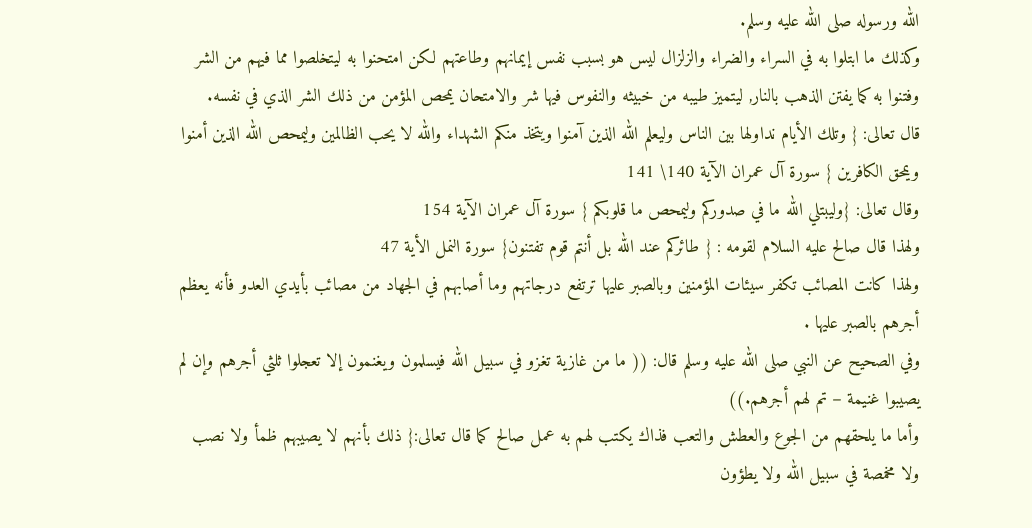الله ورسوله صلى الله عليه وسلم.
وكذلك ما ابتلوا به في السراء والضراء والزلزال ليس هو بسبب نفس إيمانهم وطاعتهم لكن امتحنوا به ليتخلصوا مما فيهم من الشر وفتنوا به كما يفتن الذهب بالنار, ليتميز طيبه من خبيثه والنفوس فيها شر والامتحان يمحص المؤمن من ذلك الشر الذي في نفسه.
قال تعالى: { وتلك الأيام نداولها بين الناس وليعلم الله الذين آمنوا ويتخذ منكم الشهداء والله لا يحب الظالمين وليمحص الله الذين أمنوا ويمحق الكافرين } سورة آل عمران الآية 140\ 141
وقال تعالى: {وليبتلي الله ما في صدوركم وليمحص ما قلوبكم } سورة آل عمران الآية 154
ولهذا قال صالح عليه السلام لقومه : { طائركم عند الله بل أنتم قوم تفتنون} سورة النمل الأية 47
ولهذا كانت المصائب تكفر سيئات المؤمنين وبالصبر عليها ترتفع درجاتهم وما أصابهم في الجهاد من مصائب بأيدي العدو فأنه يعظم أجرهم بالصبر عليها .
وفي الصحيح عن النبي صلى الله عليه وسلم قال: (( ما من غازية تغزو في سبيل الله فيسلمون ويغنمون إلا تعجلوا ثلثي أجرهم وإن لم يصيبوا غنيمة – تم لهم أجرهم.))
وأما ما يلحقهم من الجوع والعطش والتعب فذاك يكتب لهم به عمل صالح كما قال تعالى:{ ذلك بأنهم لا يصيبهم ظمأ ولا نصب ولا مخمصة في سبيل الله ولا يطؤون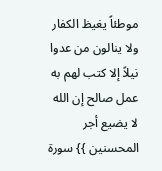موطئاً يغيظ الكفار ولا ينالون من عدوا نيلاً إلا كتب لهم به عمل صالح إن الله لا يضيع أجر المحسنين }} سورة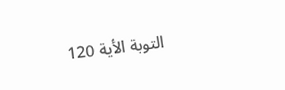التوبة الأية 120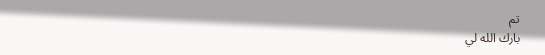تم
بارك الله لي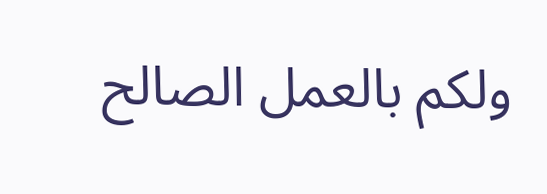ولكم بالعمل الصالح